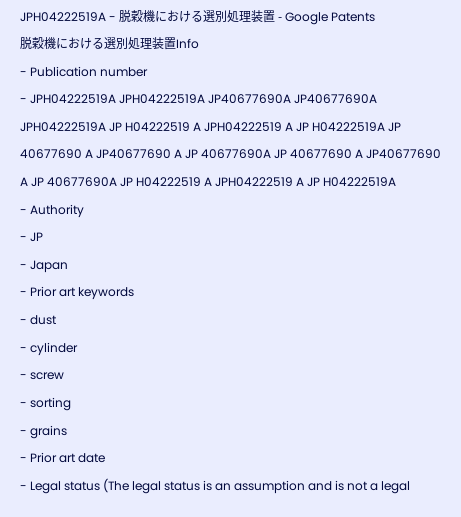JPH04222519A - 脱穀機における選別処理装置 - Google Patents
脱穀機における選別処理装置Info
- Publication number
- JPH04222519A JPH04222519A JP40677690A JP40677690A JPH04222519A JP H04222519 A JPH04222519 A JP H04222519A JP 40677690 A JP40677690 A JP 40677690A JP 40677690 A JP40677690 A JP 40677690A JP H04222519 A JPH04222519 A JP H04222519A
- Authority
- JP
- Japan
- Prior art keywords
- dust
- cylinder
- screw
- sorting
- grains
- Prior art date
- Legal status (The legal status is an assumption and is not a legal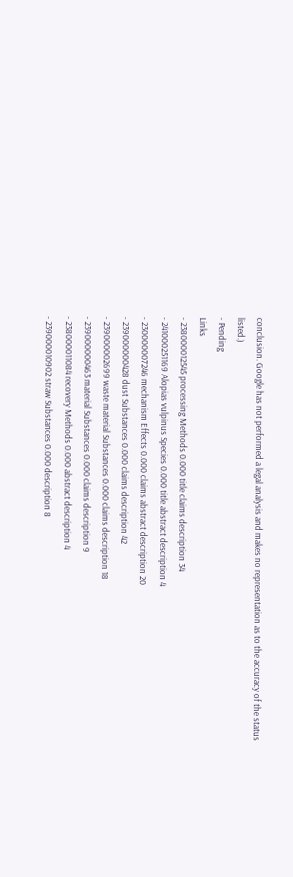conclusion. Google has not performed a legal analysis and makes no representation as to the accuracy of the status listed.)
- Pending
Links
- 238000012545 processing Methods 0.000 title claims description 34
- 241000251169 Alopias vulpinus Species 0.000 title abstract description 4
- 230000007246 mechanism Effects 0.000 claims abstract description 20
- 239000000428 dust Substances 0.000 claims description 42
- 239000002699 waste material Substances 0.000 claims description 18
- 239000000463 material Substances 0.000 claims description 9
- 238000011084 recovery Methods 0.000 abstract description 4
- 239000010902 straw Substances 0.000 description 8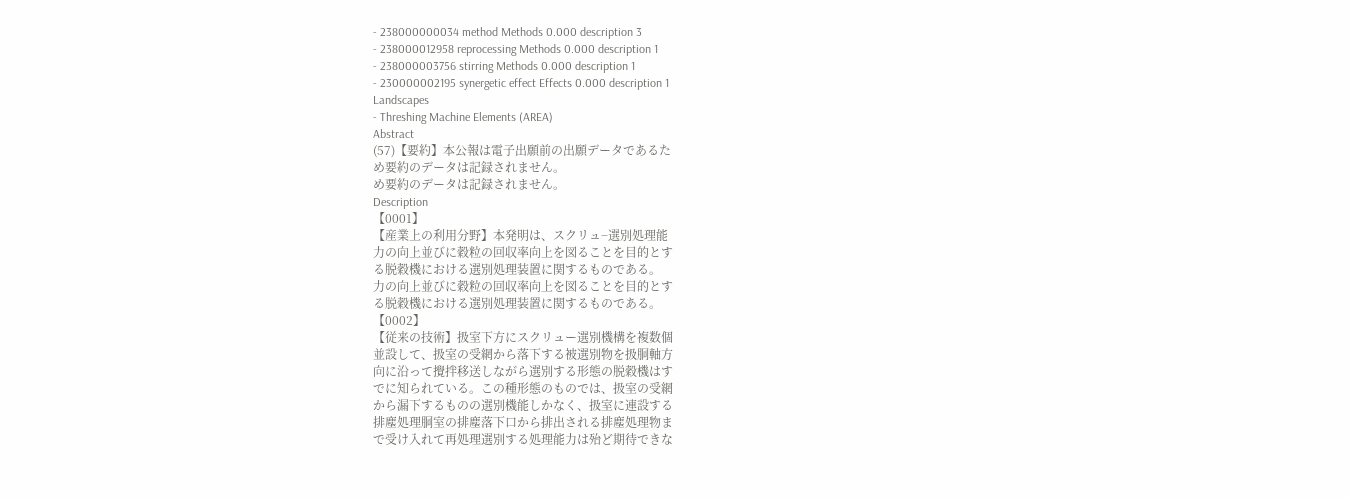- 238000000034 method Methods 0.000 description 3
- 238000012958 reprocessing Methods 0.000 description 1
- 238000003756 stirring Methods 0.000 description 1
- 230000002195 synergetic effect Effects 0.000 description 1
Landscapes
- Threshing Machine Elements (AREA)
Abstract
(57)【要約】本公報は電子出願前の出願データであるた
め要約のデータは記録されません。
め要約のデータは記録されません。
Description
【0001】
【産業上の利用分野】本発明は、スクリュ−選別処理能
力の向上並びに穀粒の回収率向上を図ることを目的とす
る脱穀機における選別処理装置に関するものである。
力の向上並びに穀粒の回収率向上を図ることを目的とす
る脱穀機における選別処理装置に関するものである。
【0002】
【従来の技術】扱室下方にスクリュー選別機構を複数個
並設して、扱室の受網から落下する被選別物を扱胴軸方
向に沿って攪拌移送しながら選別する形態の脱穀機はす
でに知られている。この種形態のものでは、扱室の受網
から漏下するものの選別機能しかなく、扱室に連設する
排塵処理胴室の排塵落下口から排出される排塵処理物ま
で受け入れて再処理選別する処理能力は殆ど期待できな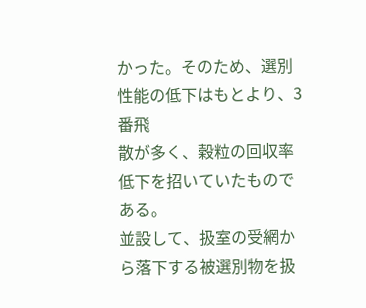かった。そのため、選別性能の低下はもとより、3番飛
散が多く、穀粒の回収率低下を招いていたものである。
並設して、扱室の受網から落下する被選別物を扱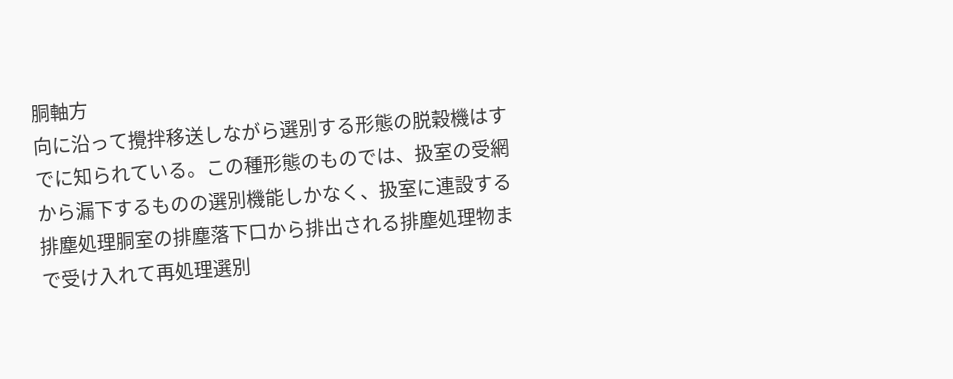胴軸方
向に沿って攪拌移送しながら選別する形態の脱穀機はす
でに知られている。この種形態のものでは、扱室の受網
から漏下するものの選別機能しかなく、扱室に連設する
排塵処理胴室の排塵落下口から排出される排塵処理物ま
で受け入れて再処理選別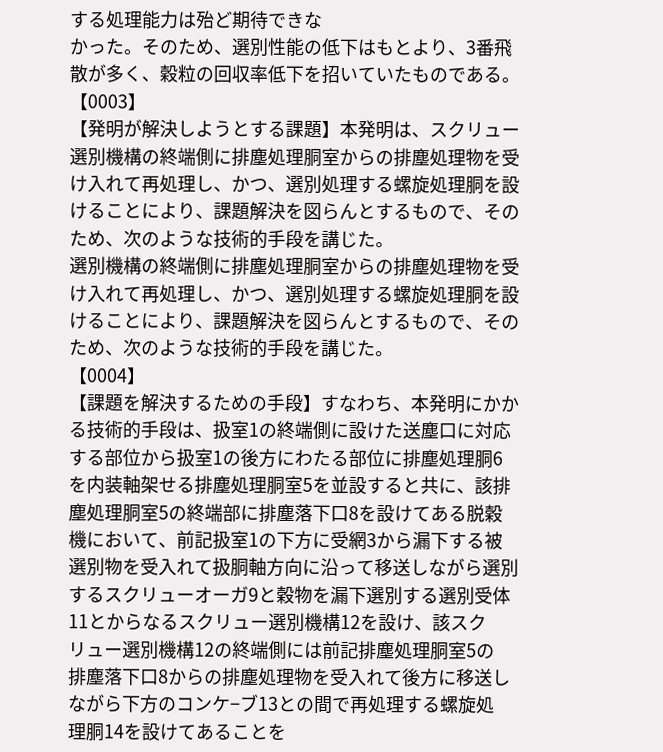する処理能力は殆ど期待できな
かった。そのため、選別性能の低下はもとより、3番飛
散が多く、穀粒の回収率低下を招いていたものである。
【0003】
【発明が解決しようとする課題】本発明は、スクリュー
選別機構の終端側に排塵処理胴室からの排塵処理物を受
け入れて再処理し、かつ、選別処理する螺旋処理胴を設
けることにより、課題解決を図らんとするもので、その
ため、次のような技術的手段を講じた。
選別機構の終端側に排塵処理胴室からの排塵処理物を受
け入れて再処理し、かつ、選別処理する螺旋処理胴を設
けることにより、課題解決を図らんとするもので、その
ため、次のような技術的手段を講じた。
【0004】
【課題を解決するための手段】すなわち、本発明にかか
る技術的手段は、扱室1の終端側に設けた送塵口に対応
する部位から扱室1の後方にわたる部位に排塵処理胴6
を内装軸架せる排塵処理胴室5を並設すると共に、該排
塵処理胴室5の終端部に排塵落下口8を設けてある脱穀
機において、前記扱室1の下方に受網3から漏下する被
選別物を受入れて扱胴軸方向に沿って移送しながら選別
するスクリューオーガ9と穀物を漏下選別する選別受体
11とからなるスクリュー選別機構12を設け、該スク
リュー選別機構12の終端側には前記排塵処理胴室5の
排塵落下口8からの排塵処理物を受入れて後方に移送し
ながら下方のコンケ−ブ13との間で再処理する螺旋処
理胴14を設けてあることを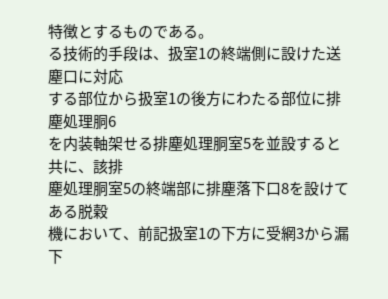特徴とするものである。
る技術的手段は、扱室1の終端側に設けた送塵口に対応
する部位から扱室1の後方にわたる部位に排塵処理胴6
を内装軸架せる排塵処理胴室5を並設すると共に、該排
塵処理胴室5の終端部に排塵落下口8を設けてある脱穀
機において、前記扱室1の下方に受網3から漏下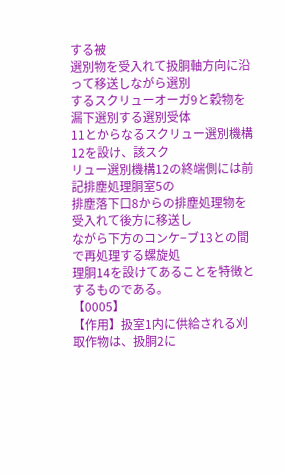する被
選別物を受入れて扱胴軸方向に沿って移送しながら選別
するスクリューオーガ9と穀物を漏下選別する選別受体
11とからなるスクリュー選別機構12を設け、該スク
リュー選別機構12の終端側には前記排塵処理胴室5の
排塵落下口8からの排塵処理物を受入れて後方に移送し
ながら下方のコンケ−ブ13との間で再処理する螺旋処
理胴14を設けてあることを特徴とするものである。
【0005】
【作用】扱室1内に供給される刈取作物は、扱胴2に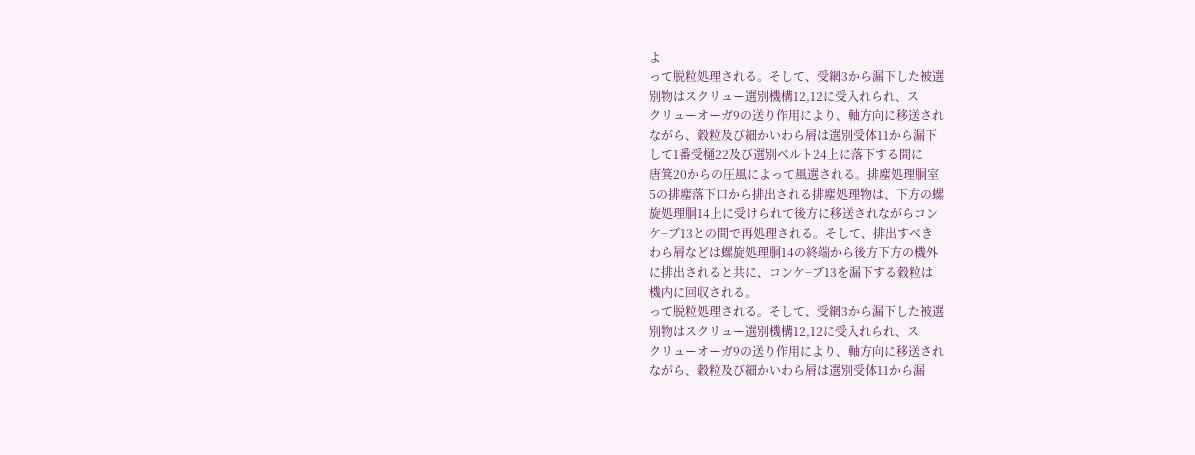よ
って脱粒処理される。そして、受網3から漏下した被選
別物はスクリュー選別機構12,12に受入れられ、ス
クリューオーガ9の送り作用により、軸方向に移送され
ながら、穀粒及び細かいわら屑は選別受体11から漏下
して1番受樋22及び選別ベルト24上に落下する間に
唐箕20からの圧風によって風選される。排塵処理胴室
5の排塵落下口から排出される排塵処理物は、下方の螺
旋処理胴14上に受けられて後方に移送されながらコン
ケ−ブ13との間で再処理される。そして、排出すべき
わら屑などは螺旋処理胴14の終端から後方下方の機外
に排出されると共に、コンケ−ブ13を漏下する穀粒は
機内に回収される。
って脱粒処理される。そして、受網3から漏下した被選
別物はスクリュー選別機構12,12に受入れられ、ス
クリューオーガ9の送り作用により、軸方向に移送され
ながら、穀粒及び細かいわら屑は選別受体11から漏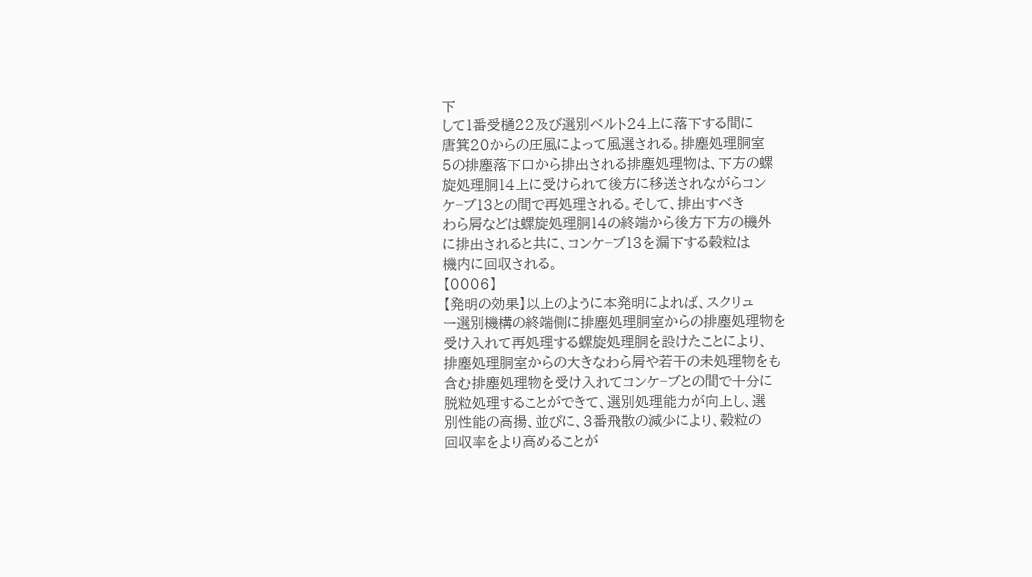下
して1番受樋22及び選別ベルト24上に落下する間に
唐箕20からの圧風によって風選される。排塵処理胴室
5の排塵落下口から排出される排塵処理物は、下方の螺
旋処理胴14上に受けられて後方に移送されながらコン
ケ−ブ13との間で再処理される。そして、排出すべき
わら屑などは螺旋処理胴14の終端から後方下方の機外
に排出されると共に、コンケ−ブ13を漏下する穀粒は
機内に回収される。
【0006】
【発明の効果】以上のように本発明によれば、スクリュ
ー選別機構の終端側に排塵処理胴室からの排塵処理物を
受け入れて再処理する螺旋処理胴を設けたことにより、
排塵処理胴室からの大きなわら屑や若干の未処理物をも
含む排塵処理物を受け入れてコンケ−ブとの間で十分に
脱粒処理することができて、選別処理能力が向上し、選
別性能の高揚、並びに、3番飛散の減少により、穀粒の
回収率をより高めることが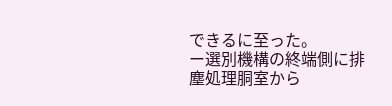できるに至った。
ー選別機構の終端側に排塵処理胴室から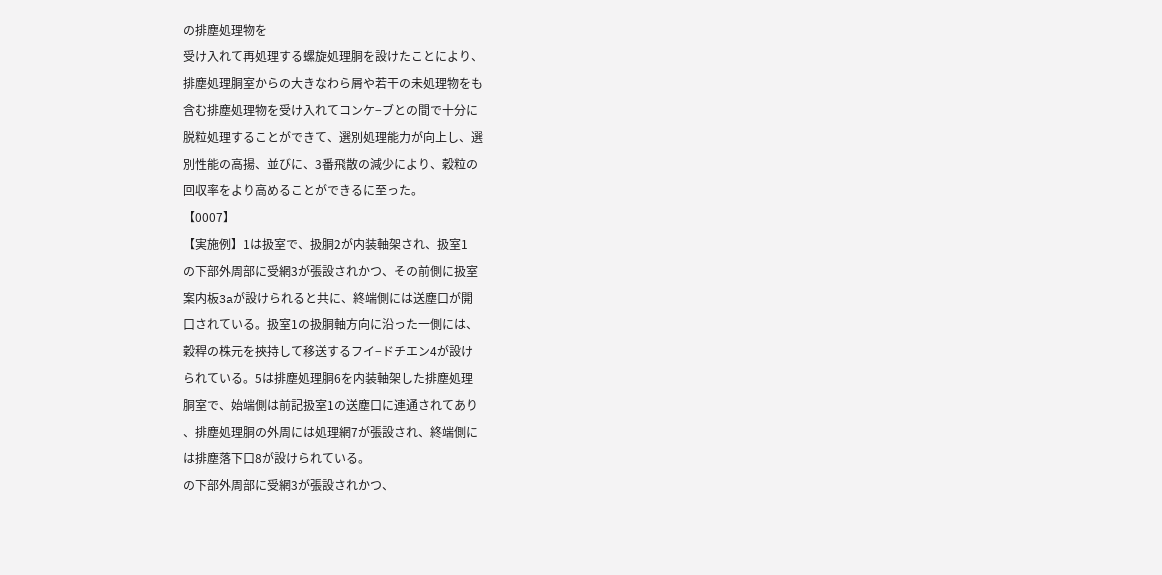の排塵処理物を
受け入れて再処理する螺旋処理胴を設けたことにより、
排塵処理胴室からの大きなわら屑や若干の未処理物をも
含む排塵処理物を受け入れてコンケ−ブとの間で十分に
脱粒処理することができて、選別処理能力が向上し、選
別性能の高揚、並びに、3番飛散の減少により、穀粒の
回収率をより高めることができるに至った。
【0007】
【実施例】1は扱室で、扱胴2が内装軸架され、扱室1
の下部外周部に受網3が張設されかつ、その前側に扱室
案内板3aが設けられると共に、終端側には送塵口が開
口されている。扱室1の扱胴軸方向に沿った一側には、
穀稈の株元を挾持して移送するフイ−ドチエン4が設け
られている。5は排塵処理胴6を内装軸架した排塵処理
胴室で、始端側は前記扱室1の送塵口に連通されてあり
、排塵処理胴の外周には処理網7が張設され、終端側に
は排塵落下口8が設けられている。
の下部外周部に受網3が張設されかつ、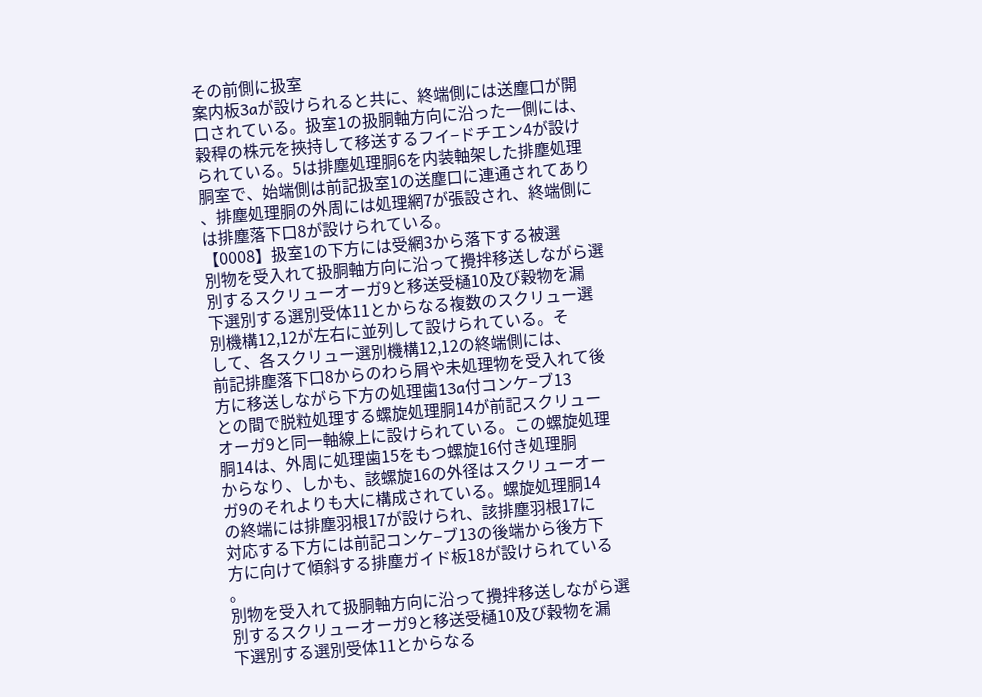その前側に扱室
案内板3aが設けられると共に、終端側には送塵口が開
口されている。扱室1の扱胴軸方向に沿った一側には、
穀稈の株元を挾持して移送するフイ−ドチエン4が設け
られている。5は排塵処理胴6を内装軸架した排塵処理
胴室で、始端側は前記扱室1の送塵口に連通されてあり
、排塵処理胴の外周には処理網7が張設され、終端側に
は排塵落下口8が設けられている。
【0008】扱室1の下方には受網3から落下する被選
別物を受入れて扱胴軸方向に沿って攪拌移送しながら選
別するスクリューオーガ9と移送受樋10及び穀物を漏
下選別する選別受体11とからなる複数のスクリュー選
別機構12,12が左右に並列して設けられている。そ
して、各スクリュー選別機構12,12の終端側には、
前記排塵落下口8からのわら屑や未処理物を受入れて後
方に移送しながら下方の処理歯13a付コンケ−ブ13
との間で脱粒処理する螺旋処理胴14が前記スクリュー
オーガ9と同一軸線上に設けられている。この螺旋処理
胴14は、外周に処理歯15をもつ螺旋16付き処理胴
からなり、しかも、該螺旋16の外径はスクリューオー
ガ9のそれよりも大に構成されている。螺旋処理胴14
の終端には排塵羽根17が設けられ、該排塵羽根17に
対応する下方には前記コンケ−ブ13の後端から後方下
方に向けて傾斜する排塵ガイド板18が設けられている
。
別物を受入れて扱胴軸方向に沿って攪拌移送しながら選
別するスクリューオーガ9と移送受樋10及び穀物を漏
下選別する選別受体11とからなる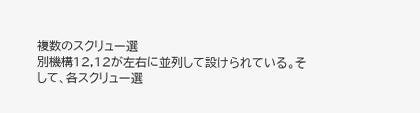複数のスクリュー選
別機構12,12が左右に並列して設けられている。そ
して、各スクリュー選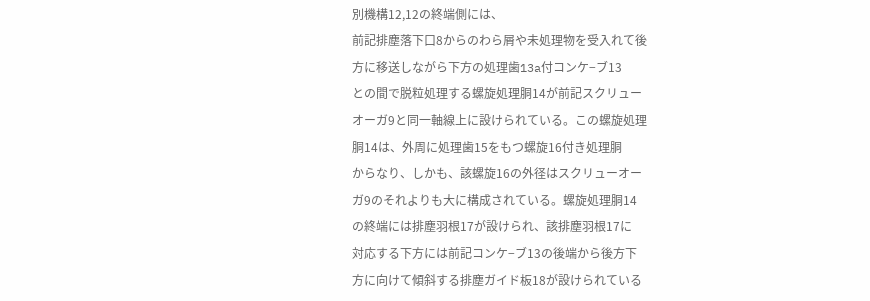別機構12,12の終端側には、
前記排塵落下口8からのわら屑や未処理物を受入れて後
方に移送しながら下方の処理歯13a付コンケ−ブ13
との間で脱粒処理する螺旋処理胴14が前記スクリュー
オーガ9と同一軸線上に設けられている。この螺旋処理
胴14は、外周に処理歯15をもつ螺旋16付き処理胴
からなり、しかも、該螺旋16の外径はスクリューオー
ガ9のそれよりも大に構成されている。螺旋処理胴14
の終端には排塵羽根17が設けられ、該排塵羽根17に
対応する下方には前記コンケ−ブ13の後端から後方下
方に向けて傾斜する排塵ガイド板18が設けられている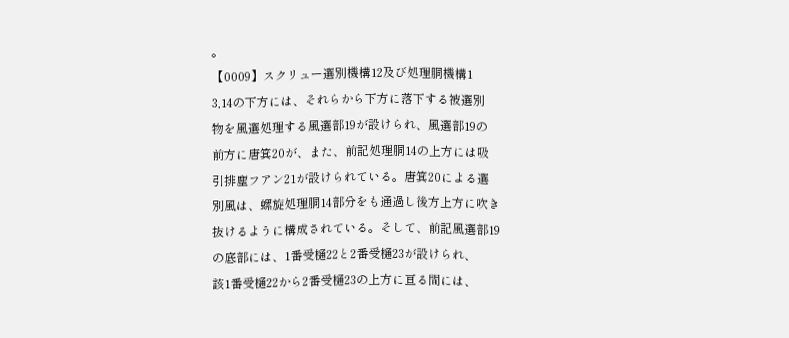。
【0009】スクリュー選別機構12及び処理胴機構1
3,14の下方には、それらから下方に落下する被選別
物を風選処理する風選部19が設けられ、風選部19の
前方に唐箕20が、また、前記処理胴14の上方には吸
引排塵フアン21が設けられている。唐箕20による選
別風は、螺旋処理胴14部分をも通過し後方上方に吹き
抜けるように構成されている。そして、前記風選部19
の底部には、1番受樋22と2番受樋23が設けられ、
該1番受樋22から2番受樋23の上方に亘る間には、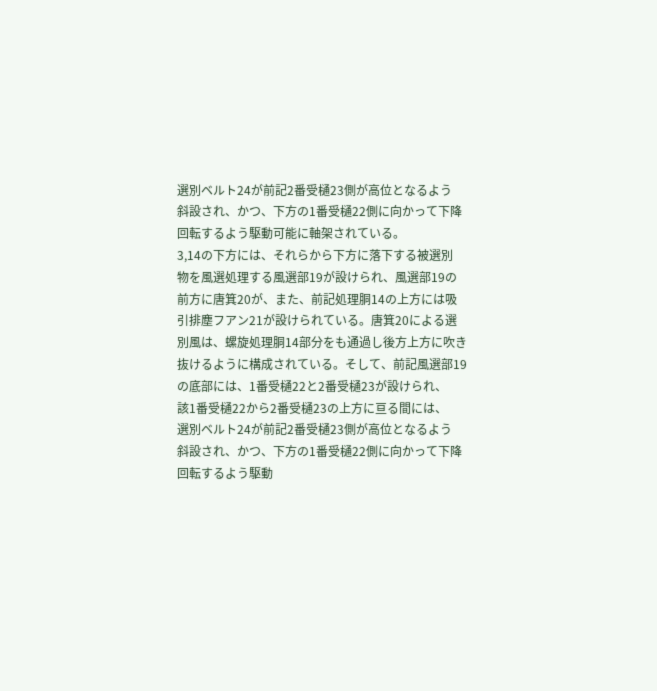選別ベルト24が前記2番受樋23側が高位となるよう
斜設され、かつ、下方の1番受樋22側に向かって下降
回転するよう駆動可能に軸架されている。
3,14の下方には、それらから下方に落下する被選別
物を風選処理する風選部19が設けられ、風選部19の
前方に唐箕20が、また、前記処理胴14の上方には吸
引排塵フアン21が設けられている。唐箕20による選
別風は、螺旋処理胴14部分をも通過し後方上方に吹き
抜けるように構成されている。そして、前記風選部19
の底部には、1番受樋22と2番受樋23が設けられ、
該1番受樋22から2番受樋23の上方に亘る間には、
選別ベルト24が前記2番受樋23側が高位となるよう
斜設され、かつ、下方の1番受樋22側に向かって下降
回転するよう駆動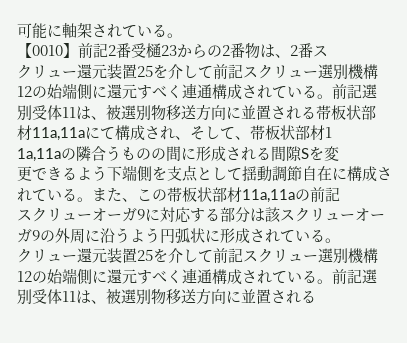可能に軸架されている。
【0010】前記2番受樋23からの2番物は、2番ス
クリュー還元装置25を介して前記スクリュー選別機構
12の始端側に還元すべく連通構成されている。前記選
別受体11は、被選別物移送方向に並置される帯板状部
材11a,11aにて構成され、そして、帯板状部材1
1a,11aの隣合うものの間に形成される間隙Sを変
更できるよう下端側を支点として揺動調節自在に構成さ
れている。また、この帯板状部材11a,11aの前記
スクリューオーガ9に対応する部分は該スクリューオー
ガ9の外周に沿うよう円弧状に形成されている。
クリュー還元装置25を介して前記スクリュー選別機構
12の始端側に還元すべく連通構成されている。前記選
別受体11は、被選別物移送方向に並置される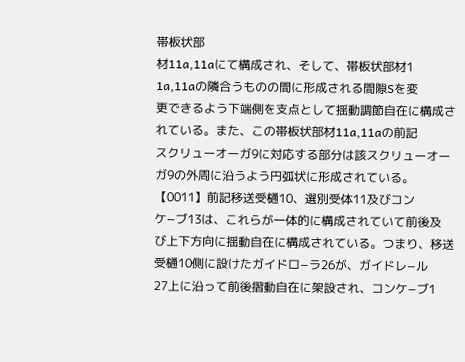帯板状部
材11a,11aにて構成され、そして、帯板状部材1
1a,11aの隣合うものの間に形成される間隙Sを変
更できるよう下端側を支点として揺動調節自在に構成さ
れている。また、この帯板状部材11a,11aの前記
スクリューオーガ9に対応する部分は該スクリューオー
ガ9の外周に沿うよう円弧状に形成されている。
【0011】前記移送受樋10、選別受体11及びコン
ケ−ブ13は、これらが一体的に構成されていて前後及
び上下方向に揺動自在に構成されている。つまり、移送
受樋10側に設けたガイドロ−ラ26が、ガイドレ−ル
27上に沿って前後摺動自在に架設され、コンケ−ブ1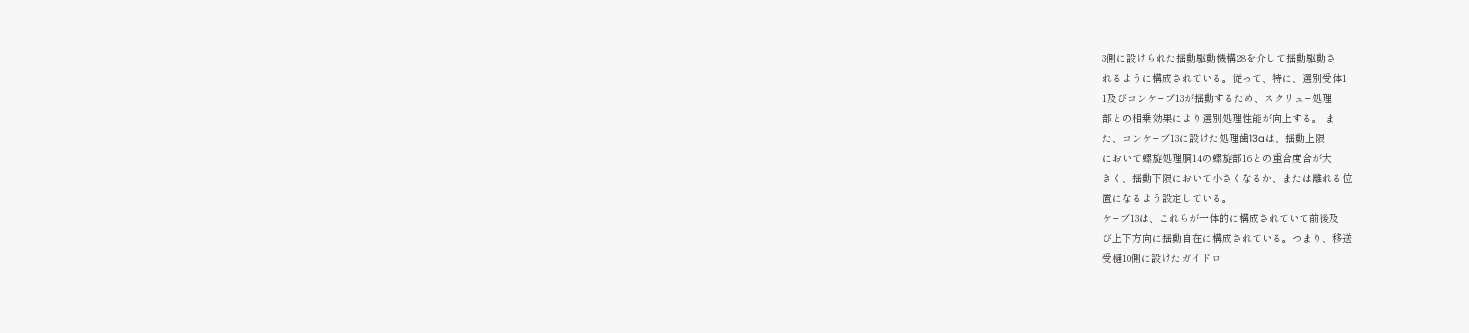3側に設けられた揺動駆動機構28を介して揺動駆動さ
れるように構成されている。従って、特に、選別受体1
1及びコンケ−ブ13が揺動するため、スクリュ−処理
部との相乗効果により選別処理性能が向上する。 ま
た、コンケ−ブ13に設けた処理歯13aは、揺動上限
において螺旋処理胴14の螺旋部16との重合度合が大
きく、揺動下限において小さくなるか、または離れる位
置になるよう設定している。
ケ−ブ13は、これらが一体的に構成されていて前後及
び上下方向に揺動自在に構成されている。つまり、移送
受樋10側に設けたガイドロ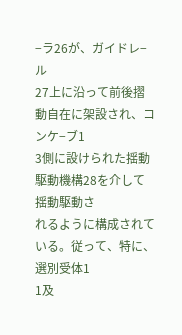−ラ26が、ガイドレ−ル
27上に沿って前後摺動自在に架設され、コンケ−ブ1
3側に設けられた揺動駆動機構28を介して揺動駆動さ
れるように構成されている。従って、特に、選別受体1
1及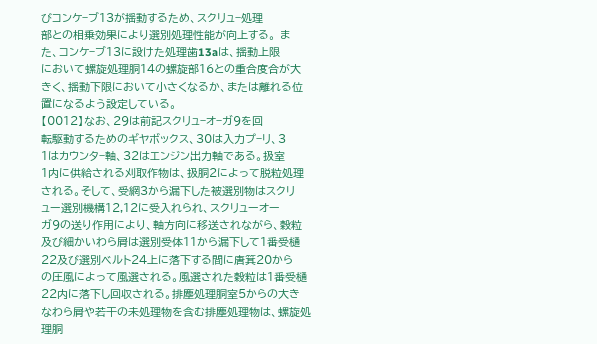びコンケ−ブ13が揺動するため、スクリュ−処理
部との相乗効果により選別処理性能が向上する。 ま
た、コンケ−ブ13に設けた処理歯13aは、揺動上限
において螺旋処理胴14の螺旋部16との重合度合が大
きく、揺動下限において小さくなるか、または離れる位
置になるよう設定している。
【0012】なお、29は前記スクリュ−オ−ガ9を回
転駆動するためのギヤボックス、30は入力プ−リ、3
1はカウンタ−軸、32はエンジン出力軸である。扱室
1内に供給される刈取作物は、扱胴2によって脱粒処理
される。そして、受網3から漏下した被選別物はスクリ
ュー選別機構12,12に受入れられ、スクリューオー
ガ9の送り作用により、軸方向に移送されながら、穀粒
及び細かいわら屑は選別受体11から漏下して1番受樋
22及び選別ベルト24上に落下する間に唐箕20から
の圧風によって風選される。風選された穀粒は1番受樋
22内に落下し回収される。排塵処理胴室5からの大き
なわら屑や若干の未処理物を含む排塵処理物は、螺旋処
理胴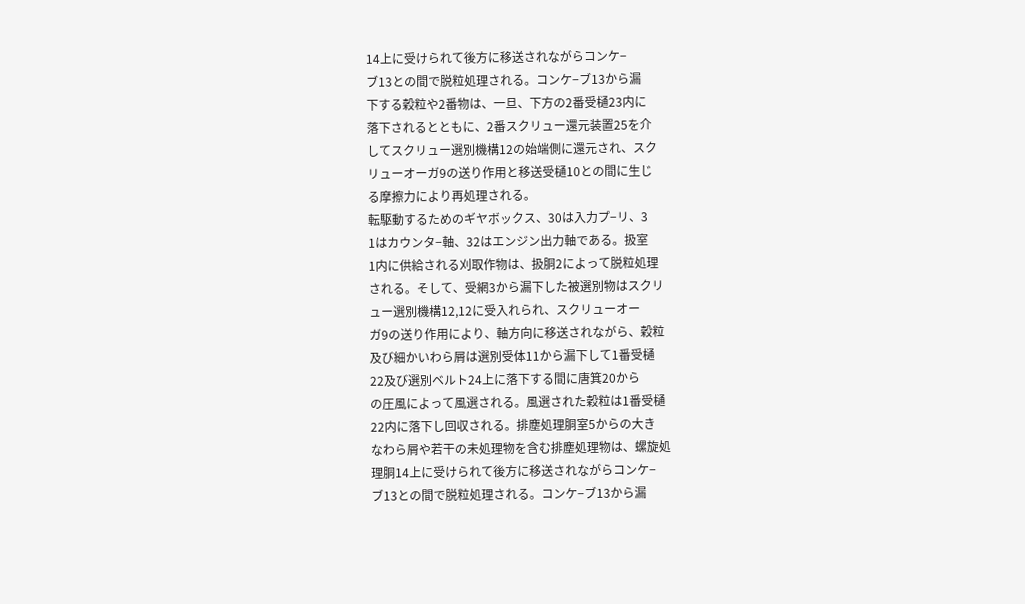14上に受けられて後方に移送されながらコンケ−
ブ13との間で脱粒処理される。コンケ−ブ13から漏
下する穀粒や2番物は、一旦、下方の2番受樋23内に
落下されるとともに、2番スクリュー還元装置25を介
してスクリュー選別機構12の始端側に還元され、スク
リューオーガ9の送り作用と移送受樋10との間に生じ
る摩擦力により再処理される。
転駆動するためのギヤボックス、30は入力プ−リ、3
1はカウンタ−軸、32はエンジン出力軸である。扱室
1内に供給される刈取作物は、扱胴2によって脱粒処理
される。そして、受網3から漏下した被選別物はスクリ
ュー選別機構12,12に受入れられ、スクリューオー
ガ9の送り作用により、軸方向に移送されながら、穀粒
及び細かいわら屑は選別受体11から漏下して1番受樋
22及び選別ベルト24上に落下する間に唐箕20から
の圧風によって風選される。風選された穀粒は1番受樋
22内に落下し回収される。排塵処理胴室5からの大き
なわら屑や若干の未処理物を含む排塵処理物は、螺旋処
理胴14上に受けられて後方に移送されながらコンケ−
ブ13との間で脱粒処理される。コンケ−ブ13から漏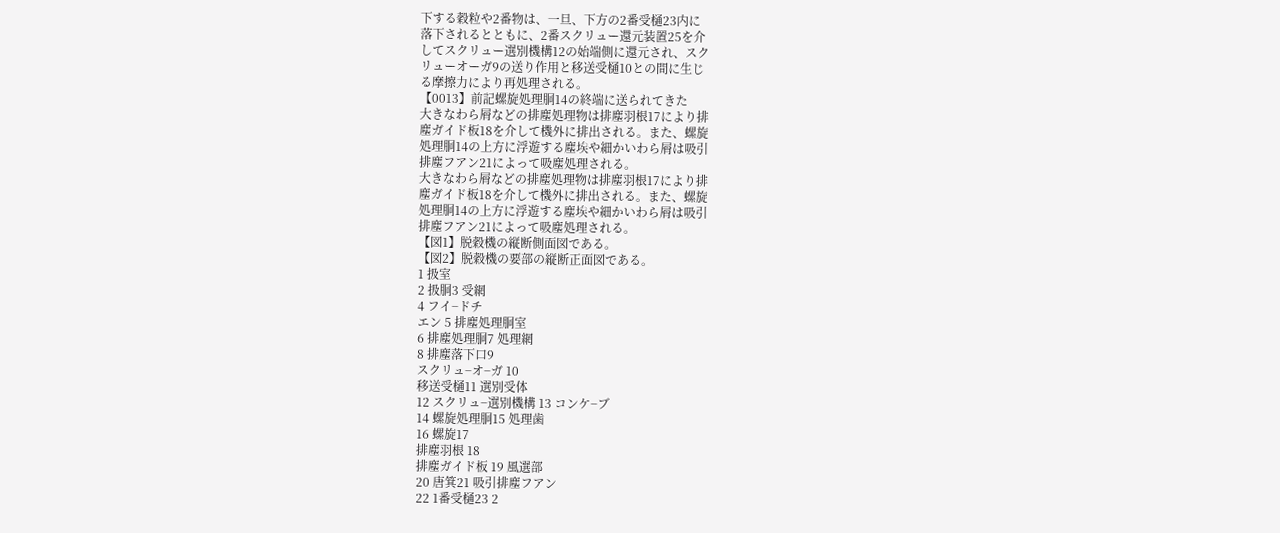下する穀粒や2番物は、一旦、下方の2番受樋23内に
落下されるとともに、2番スクリュー還元装置25を介
してスクリュー選別機構12の始端側に還元され、スク
リューオーガ9の送り作用と移送受樋10との間に生じ
る摩擦力により再処理される。
【0013】前記螺旋処理胴14の終端に送られてきた
大きなわら屑などの排塵処理物は排塵羽根17により排
塵ガイド板18を介して機外に排出される。また、螺旋
処理胴14の上方に浮遊する塵埃や細かいわら屑は吸引
排塵フアン21によって吸塵処理される。
大きなわら屑などの排塵処理物は排塵羽根17により排
塵ガイド板18を介して機外に排出される。また、螺旋
処理胴14の上方に浮遊する塵埃や細かいわら屑は吸引
排塵フアン21によって吸塵処理される。
【図1】脱穀機の縦断側面図である。
【図2】脱穀機の要部の縦断正面図である。
1 扱室
2 扱胴3 受網
4 フイ−ドチ
エン 5 排塵処理胴室
6 排塵処理胴7 処理網
8 排塵落下口9
スクリュ−オ−ガ 10
移送受樋11 選別受体
12 スクリュ−選別機構 13 コンケ−ブ
14 螺旋処理胴15 処理歯
16 螺旋17
排塵羽根 18
排塵ガイド板 19 風選部
20 唐箕21 吸引排塵フアン
22 1番受樋23 2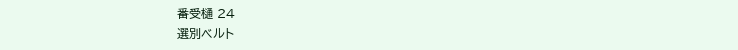番受樋 24
選別ベルト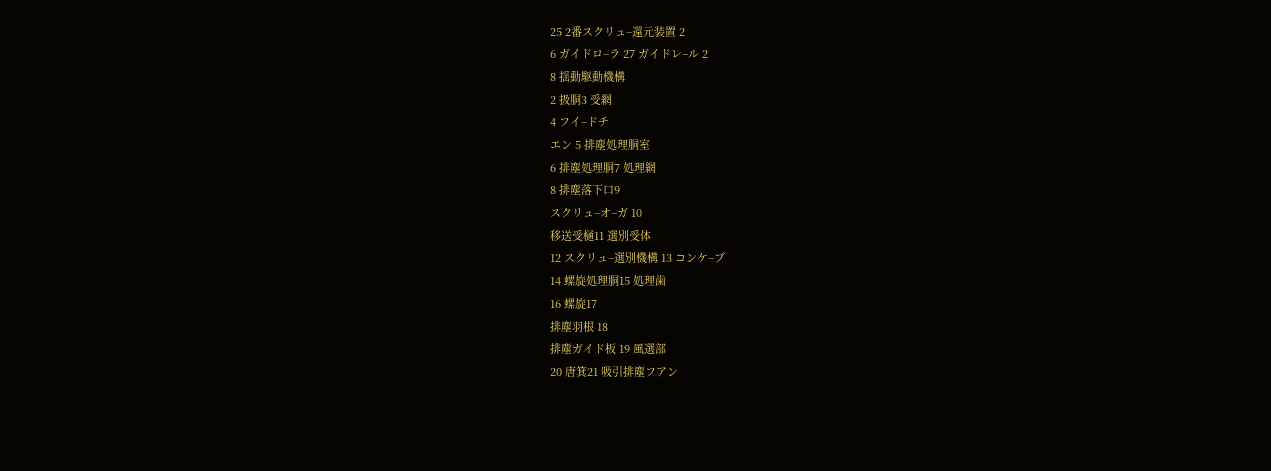25 2番スクリュ−還元装置 2
6 ガイドロ−ラ 27 ガイドレ−ル 2
8 揺動駆動機構
2 扱胴3 受網
4 フイ−ドチ
エン 5 排塵処理胴室
6 排塵処理胴7 処理網
8 排塵落下口9
スクリュ−オ−ガ 10
移送受樋11 選別受体
12 スクリュ−選別機構 13 コンケ−ブ
14 螺旋処理胴15 処理歯
16 螺旋17
排塵羽根 18
排塵ガイド板 19 風選部
20 唐箕21 吸引排塵フアン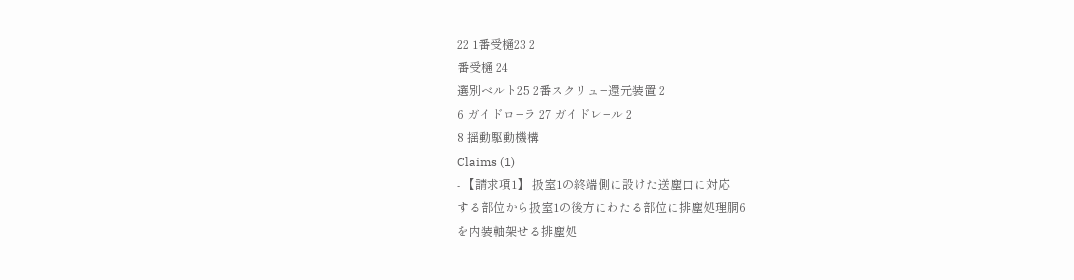22 1番受樋23 2
番受樋 24
選別ベルト25 2番スクリュ−還元装置 2
6 ガイドロ−ラ 27 ガイドレ−ル 2
8 揺動駆動機構
Claims (1)
- 【請求項1】 扱室1の終端側に設けた送塵口に対応
する部位から扱室1の後方にわたる部位に排塵処理胴6
を内装軸架せる排塵処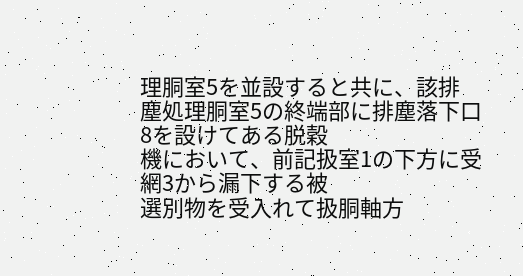理胴室5を並設すると共に、該排
塵処理胴室5の終端部に排塵落下口8を設けてある脱穀
機において、前記扱室1の下方に受網3から漏下する被
選別物を受入れて扱胴軸方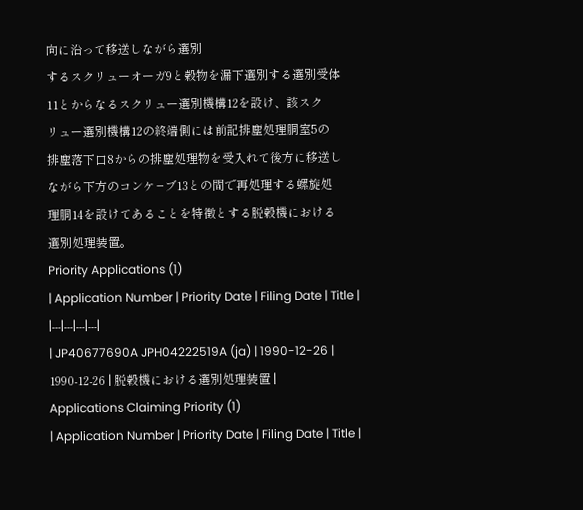向に沿って移送しながら選別
するスクリューオーガ9と穀物を漏下選別する選別受体
11とからなるスクリュー選別機構12を設け、該スク
リュー選別機構12の終端側には前記排塵処理胴室5の
排塵落下口8からの排塵処理物を受入れて後方に移送し
ながら下方のコンケ−ブ13との間で再処理する螺旋処
理胴14を設けてあることを特徴とする脱穀機における
選別処理装置。
Priority Applications (1)
| Application Number | Priority Date | Filing Date | Title |
|---|---|---|---|
| JP40677690A JPH04222519A (ja) | 1990-12-26 | 1990-12-26 | 脱穀機における選別処理装置 |
Applications Claiming Priority (1)
| Application Number | Priority Date | Filing Date | Title |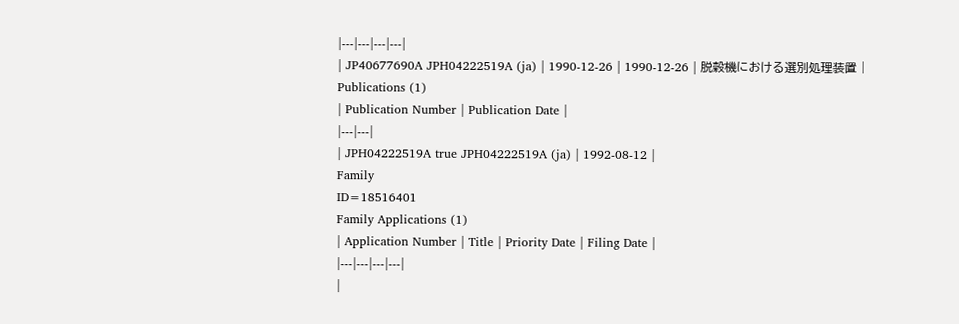|---|---|---|---|
| JP40677690A JPH04222519A (ja) | 1990-12-26 | 1990-12-26 | 脱穀機における選別処理装置 |
Publications (1)
| Publication Number | Publication Date |
|---|---|
| JPH04222519A true JPH04222519A (ja) | 1992-08-12 |
Family
ID=18516401
Family Applications (1)
| Application Number | Title | Priority Date | Filing Date |
|---|---|---|---|
|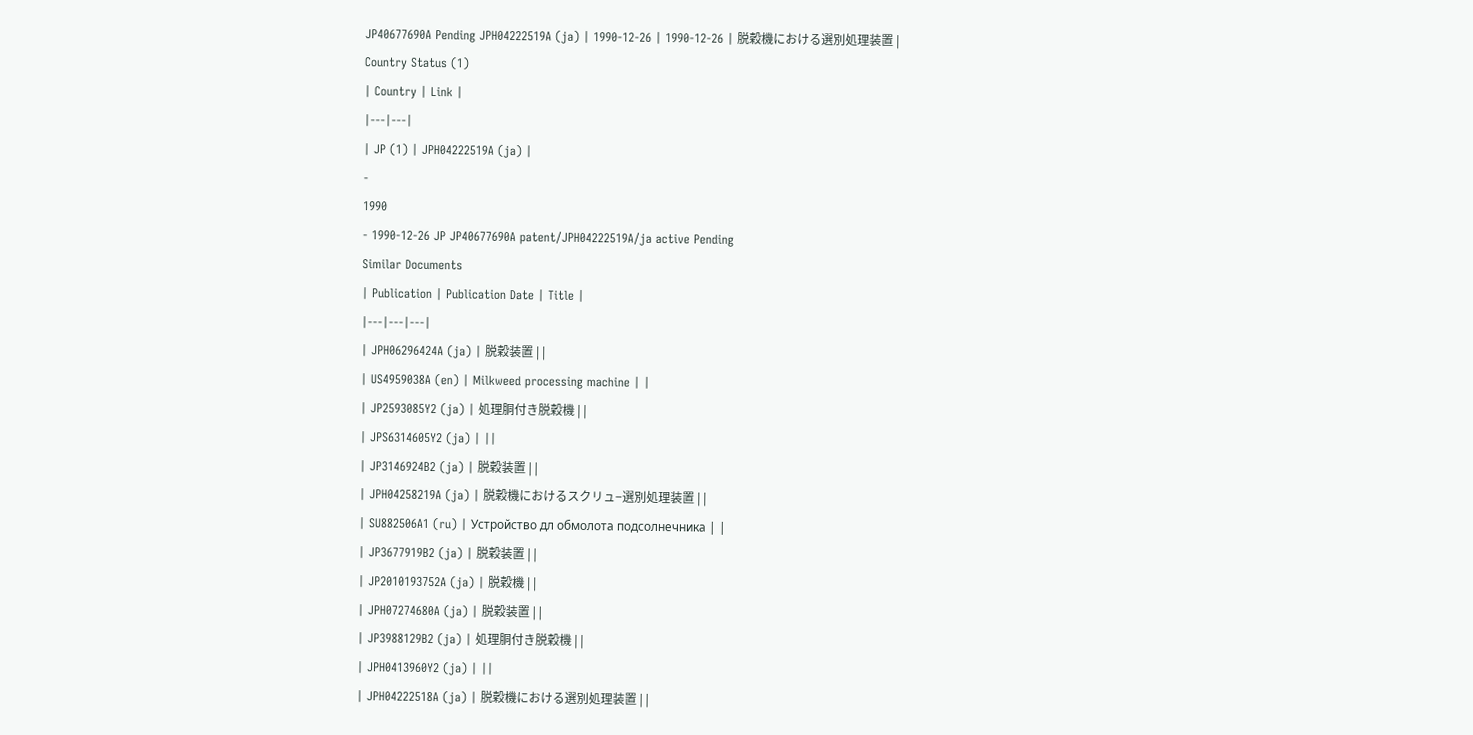JP40677690A Pending JPH04222519A (ja) | 1990-12-26 | 1990-12-26 | 脱穀機における選別処理装置 |
Country Status (1)
| Country | Link |
|---|---|
| JP (1) | JPH04222519A (ja) |
-
1990
- 1990-12-26 JP JP40677690A patent/JPH04222519A/ja active Pending
Similar Documents
| Publication | Publication Date | Title |
|---|---|---|
| JPH06296424A (ja) | 脱穀装置 | |
| US4959038A (en) | Milkweed processing machine | |
| JP2593085Y2 (ja) | 処理胴付き脱穀機 | |
| JPS6314605Y2 (ja) | ||
| JP3146924B2 (ja) | 脱穀装置 | |
| JPH04258219A (ja) | 脱穀機におけるスクリュ−選別処理装置 | |
| SU882506A1 (ru) | Устройство дл обмолота подсолнечника | |
| JP3677919B2 (ja) | 脱穀装置 | |
| JP2010193752A (ja) | 脱穀機 | |
| JPH07274680A (ja) | 脱穀装置 | |
| JP3988129B2 (ja) | 処理胴付き脱穀機 | |
| JPH0413960Y2 (ja) | ||
| JPH04222518A (ja) | 脱穀機における選別処理装置 | |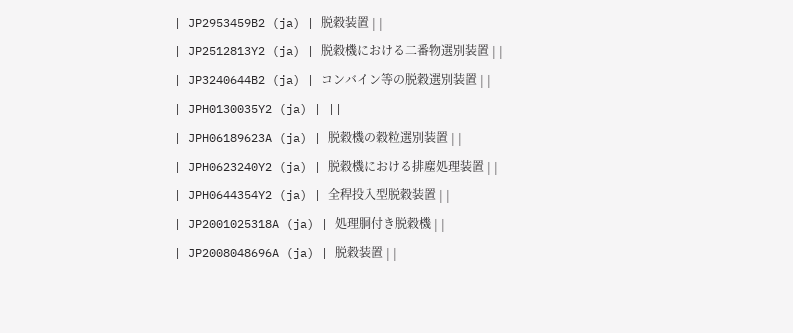| JP2953459B2 (ja) | 脱穀装置 | |
| JP2512813Y2 (ja) | 脱穀機における二番物選別装置 | |
| JP3240644B2 (ja) | コンバイン等の脱穀選別装置 | |
| JPH0130035Y2 (ja) | ||
| JPH06189623A (ja) | 脱穀機の穀粒選別装置 | |
| JPH0623240Y2 (ja) | 脱穀機における排塵処理装置 | |
| JPH0644354Y2 (ja) | 全稈投入型脱穀装置 | |
| JP2001025318A (ja) | 処理胴付き脱穀機 | |
| JP2008048696A (ja) | 脱穀装置 | |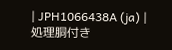| JPH1066438A (ja) | 処理胴付き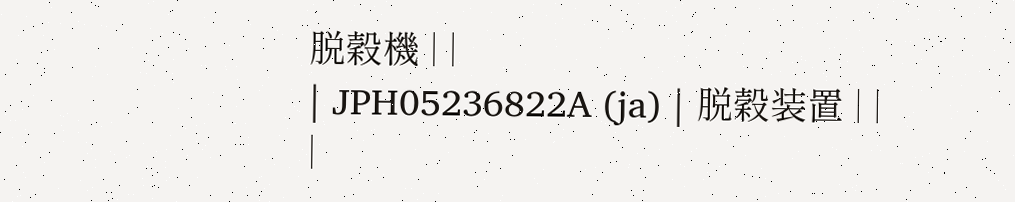脱穀機 | |
| JPH05236822A (ja) | 脱穀装置 | |
|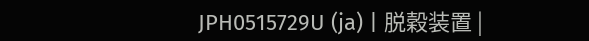JPH0515729U (ja) | 脱穀装置 |